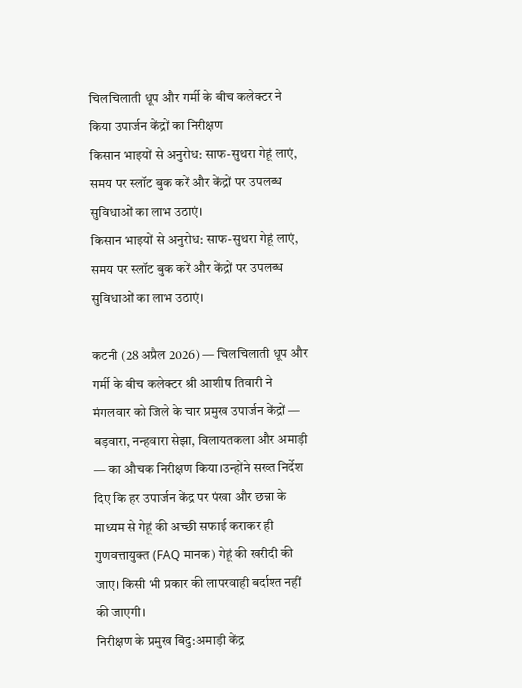चिलचिलाती धूप और गर्मी के बीच कलेक्टर ने किया उपार्जन केंद्रों का निरीक्षण
किसान भाइयों से अनुरोध: साफ-सुथरा गेहूं लाएं, समय पर स्लॉट बुक करें और केंद्रों पर उपलब्ध सुविधाओं का लाभ उठाएं।
किसान भाइयों से अनुरोध: साफ-सुथरा गेहूं लाएं, समय पर स्लॉट बुक करें और केंद्रों पर उपलब्ध सुविधाओं का लाभ उठाएं।

कटनी (28 अप्रैल 2026) — चिलचिलाती धूप और गर्मी के बीच कलेक्टर श्री आशीष तिवारी ने मंगलवार को जिले के चार प्रमुख उपार्जन केंद्रों — बड़वारा, नन्हवारा सेझा, विलायतकला और अमाड़ी — का औचक निरीक्षण किया।उन्होंने सख्त निर्देश दिए कि हर उपार्जन केंद्र पर पंखा और छन्ना के माध्यम से गेहूं की अच्छी सफाई कराकर ही गुणवत्तायुक्त (FAQ मानक) गेहूं की खरीदी की जाए। किसी भी प्रकार की लापरवाही बर्दाश्त नहीं की जाएगी।
निरीक्षण के प्रमुख बिंदु:अमाड़ी केंद्र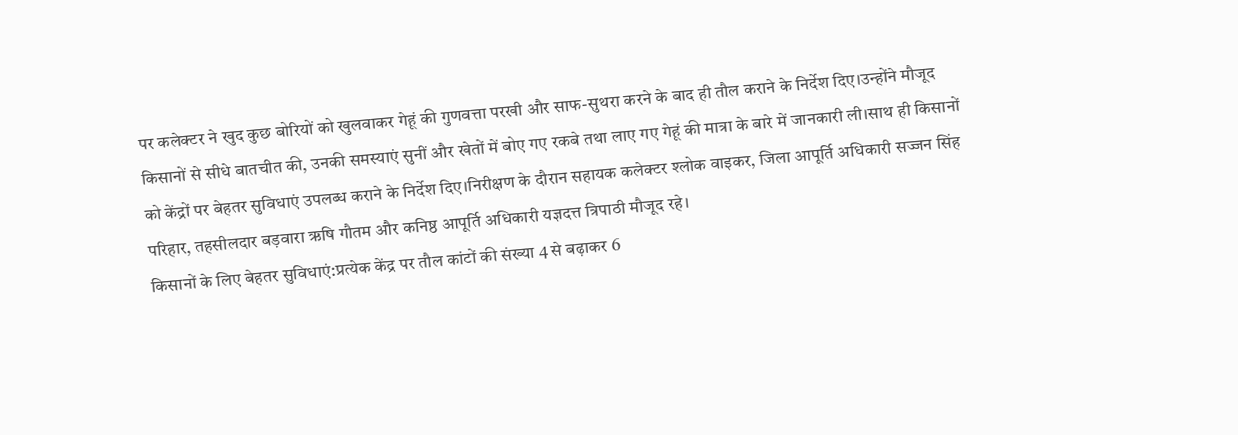पर कलेक्टर ने खुद कुछ बोरियों को खुलवाकर गेहूं की गुणवत्ता परखी और साफ-सुथरा करने के बाद ही तौल कराने के निर्देश दिए।उन्होंने मौजूद किसानों से सीधे बातचीत की, उनकी समस्याएं सुनीं और खेतों में बोए गए रकबे तथा लाए गए गेहूं की मात्रा के बारे में जानकारी ली।साथ ही किसानों को केंद्रों पर बेहतर सुविधाएं उपलब्ध कराने के निर्देश दिए।निरीक्षण के दौरान सहायक कलेक्टर श्लोक वाइकर, जिला आपूर्ति अधिकारी सज्जन सिंह परिहार, तहसीलदार बड़वारा ऋषि गौतम और कनिष्ठ आपूर्ति अधिकारी यज्ञदत्त त्रिपाठी मौजूद रहे।
किसानों के लिए बेहतर सुविधाएं:प्रत्येक केंद्र पर तौल कांटों की संख्या 4 से बढ़ाकर 6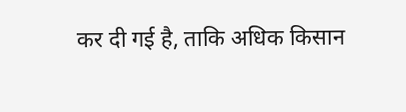कर दी गई है, ताकि अधिक किसान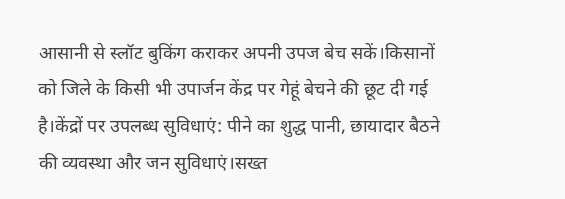आसानी से स्लॉट बुकिंग कराकर अपनी उपज बेच सकें।किसानों को जिले के किसी भी उपार्जन केंद्र पर गेहूं बेचने की छूट दी गई है।केंद्रों पर उपलब्ध सुविधाएं: पीने का शुद्ध पानी, छायादार बैठने की व्यवस्था और जन सुविधाएं।सख्त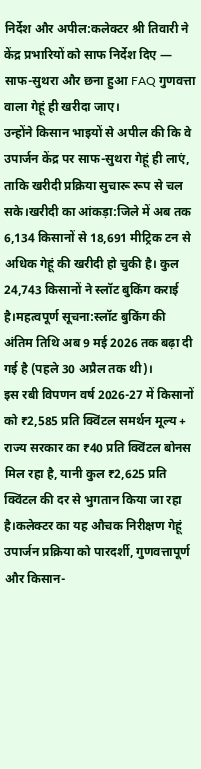निर्देश और अपील:कलेक्टर श्री तिवारी ने केंद्र प्रभारियों को साफ निर्देश दिए — साफ-सुथरा और छना हुआ FAQ गुणवत्ता वाला गेहूं ही खरीदा जाए।
उन्होंने किसान भाइयों से अपील की कि वे उपार्जन केंद्र पर साफ-सुथरा गेहूं ही लाएं, ताकि खरीदी प्रक्रिया सुचारू रूप से चल सके।खरीदी का आंकड़ा:जिले में अब तक 6,134 किसानों से 18,691 मीट्रिक टन से अधिक गेहूं की खरीदी हो चुकी है। कुल 24,743 किसानों ने स्लॉट बुकिंग कराई है।महत्वपूर्ण सूचना:स्लॉट बुकिंग की अंतिम तिथि अब 9 मई 2026 तक बढ़ा दी गई है (पहले 30 अप्रैल तक थी)।
इस रबी विपणन वर्ष 2026-27 में किसानों को ₹2,585 प्रति क्विंटल समर्थन मूल्य + राज्य सरकार का ₹40 प्रति क्विंटल बोनस मिल रहा है, यानी कुल ₹2,625 प्रति क्विंटल की दर से भुगतान किया जा रहा है।कलेक्टर का यह औचक निरीक्षण गेहूं उपार्जन प्रक्रिया को पारदर्शी, गुणवत्तापूर्ण और किसान-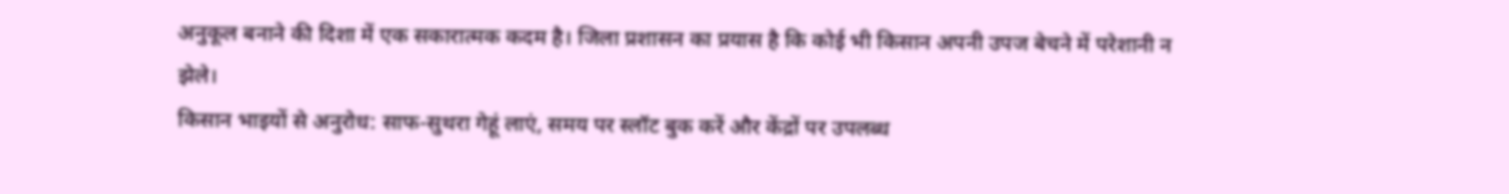अनुकूल बनाने की दिशा में एक सकारात्मक कदम है। जिला प्रशासन का प्रयास है कि कोई भी किसान अपनी उपज बेचने में परेशानी न झेले।
किसान भाइयों से अनुरोध: साफ-सुथरा गेहूं लाएं, समय पर स्लॉट बुक करें और केंद्रों पर उपलब्ध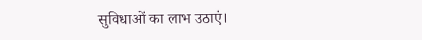सुविधाओं का लाभ उठाएं।